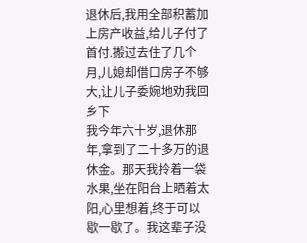退休后,我用全部积蓄加上房产收益,给儿子付了首付.搬过去住了几个月,儿媳却借口房子不够大,让儿子委婉地劝我回乡下
我今年六十岁,退休那年,拿到了二十多万的退休金。那天我拎着一袋水果,坐在阳台上晒着太阳,心里想着,终于可以歇一歇了。我这辈子没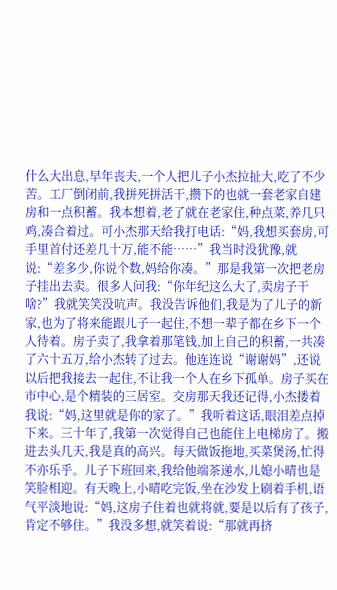什么大出息,早年丧夫,一个人把儿子小杰拉扯大,吃了不少苦。工厂倒闭前,我拼死拼活干,攒下的也就一套老家自建房和一点积蓄。我本想着,老了就在老家住,种点菜,养几只鸡,凑合着过。可小杰那天给我打电话:“妈,我想买套房,可手里首付还差几十万,能不能……”我当时没犹豫,就说:“差多少,你说个数,妈给你凑。”那是我第一次把老房子挂出去卖。很多人问我:“你年纪这么大了,卖房子干啥?”我就笑笑没吭声。我没告诉他们,我是为了儿子的新家,也为了将来能跟儿子一起住,不想一辈子都在乡下一个人待着。房子卖了,我拿着那笔钱,加上自己的积蓄,一共凑了六十五万,给小杰转了过去。他连连说“谢谢妈”,还说以后把我接去一起住,不让我一个人在乡下孤单。房子买在市中心,是个精装的三居室。交房那天我还记得,小杰搂着我说:“妈,这里就是你的家了。”我听着这话,眼泪差点掉下来。三十年了,我第一次觉得自己也能住上电梯房了。搬进去头几天,我是真的高兴。每天做饭拖地,买菜煲汤,忙得不亦乐乎。儿子下班回来,我给他端茶递水,儿媳小晴也是笑脸相迎。有天晚上,小晴吃完饭,坐在沙发上刷着手机,语气平淡地说:“妈,这房子住着也就将就,要是以后有了孩子,肯定不够住。”我没多想,就笑着说:“那就再挤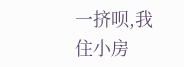一挤呗,我住小房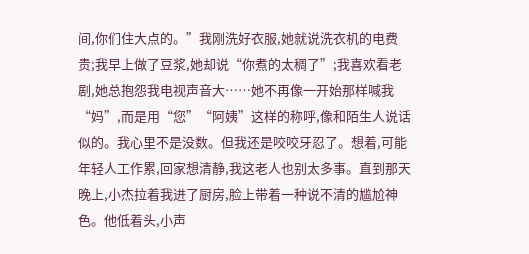间,你们住大点的。”我刚洗好衣服,她就说洗衣机的电费贵;我早上做了豆浆,她却说“你煮的太稠了”;我喜欢看老剧,她总抱怨我电视声音大……她不再像一开始那样喊我“妈”,而是用“您”“阿姨”这样的称呼,像和陌生人说话似的。我心里不是没数。但我还是咬咬牙忍了。想着,可能年轻人工作累,回家想清静,我这老人也别太多事。直到那天晚上,小杰拉着我进了厨房,脸上带着一种说不清的尴尬神色。他低着头,小声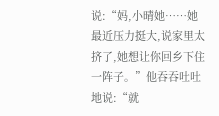说:“妈,小晴她……她最近压力挺大,说家里太挤了,她想让你回乡下住一阵子。”他吞吞吐吐地说:“就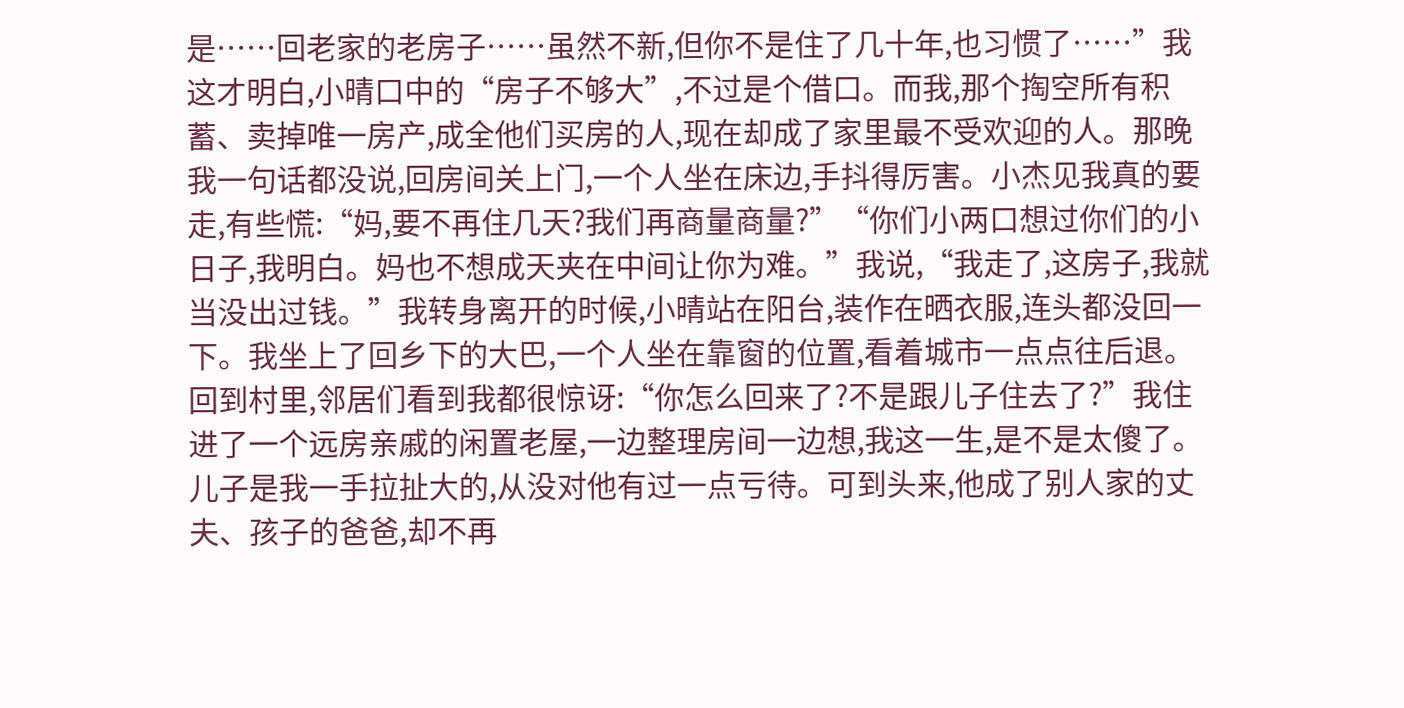是……回老家的老房子……虽然不新,但你不是住了几十年,也习惯了……”我这才明白,小晴口中的“房子不够大”,不过是个借口。而我,那个掏空所有积蓄、卖掉唯一房产,成全他们买房的人,现在却成了家里最不受欢迎的人。那晚我一句话都没说,回房间关上门,一个人坐在床边,手抖得厉害。小杰见我真的要走,有些慌:“妈,要不再住几天?我们再商量商量?”“你们小两口想过你们的小日子,我明白。妈也不想成天夹在中间让你为难。”我说,“我走了,这房子,我就当没出过钱。”我转身离开的时候,小晴站在阳台,装作在晒衣服,连头都没回一下。我坐上了回乡下的大巴,一个人坐在靠窗的位置,看着城市一点点往后退。回到村里,邻居们看到我都很惊讶:“你怎么回来了?不是跟儿子住去了?”我住进了一个远房亲戚的闲置老屋,一边整理房间一边想,我这一生,是不是太傻了。儿子是我一手拉扯大的,从没对他有过一点亏待。可到头来,他成了别人家的丈夫、孩子的爸爸,却不再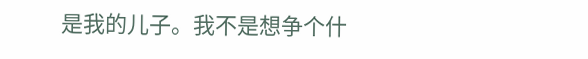是我的儿子。我不是想争个什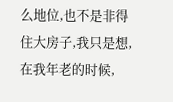么地位,也不是非得住大房子,我只是想,在我年老的时候,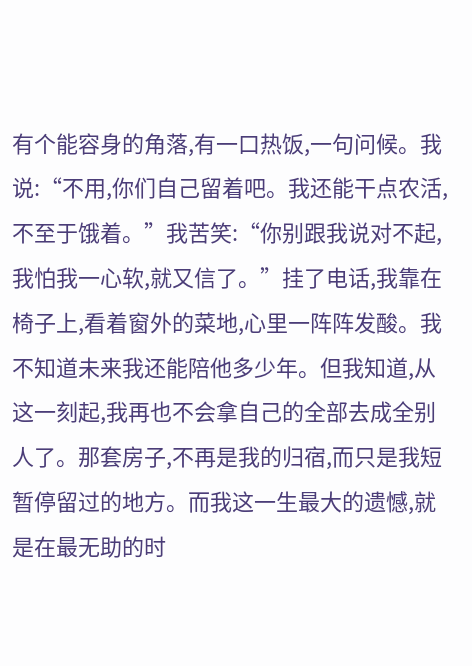有个能容身的角落,有一口热饭,一句问候。我说:“不用,你们自己留着吧。我还能干点农活,不至于饿着。”我苦笑:“你别跟我说对不起,我怕我一心软,就又信了。”挂了电话,我靠在椅子上,看着窗外的菜地,心里一阵阵发酸。我不知道未来我还能陪他多少年。但我知道,从这一刻起,我再也不会拿自己的全部去成全别人了。那套房子,不再是我的归宿,而只是我短暂停留过的地方。而我这一生最大的遗憾,就是在最无助的时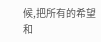候,把所有的希望和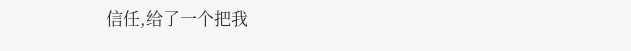信任,给了一个把我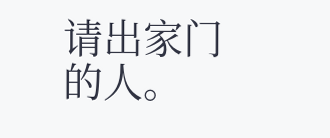请出家门的人。